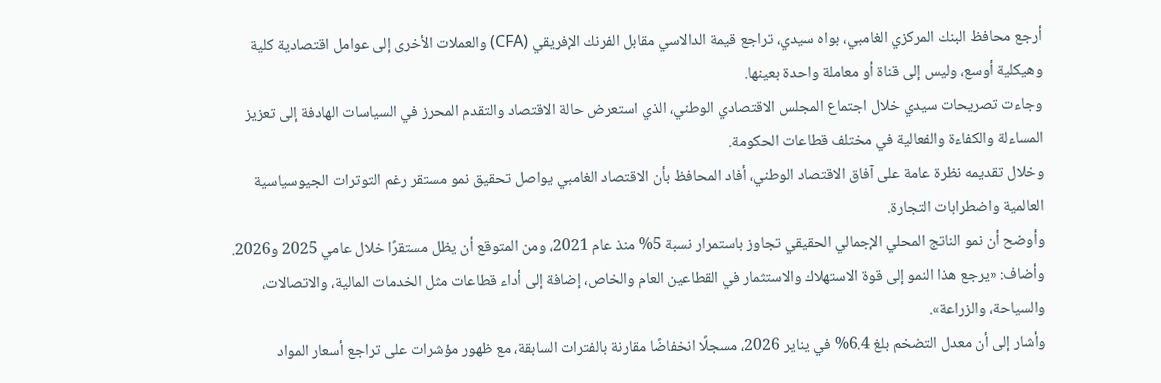أرجع محافظ البنك المركزي الغامبي، بواه سيدي، تراجع قيمة الدالاسي مقابل الفرنك الإفريقي (CFA) والعملات الأخرى إلى عوامل اقتصادية كلية وهيكلية أوسع، وليس إلى قناة أو معاملة واحدة بعينها.
وجاءت تصريحات سيدي خلال اجتماع المجلس الاقتصادي الوطني، الذي استعرض حالة الاقتصاد والتقدم المحرز في السياسات الهادفة إلى تعزيز المساءلة والكفاءة والفعالية في مختلف قطاعات الحكومة.
وخلال تقديمه نظرة عامة على آفاق الاقتصاد الوطني، أفاد المحافظ بأن الاقتصاد الغامبي يواصل تحقيق نمو مستقر رغم التوترات الجيوسياسية العالمية واضطرابات التجارة.
وأوضح أن نمو الناتج المحلي الإجمالي الحقيقي تجاوز باستمرار نسبة 5% منذ عام 2021، ومن المتوقع أن يظل مستقرًا خلال عامي 2025 و2026. وأضاف: «يرجع هذا النمو إلى قوة الاستهلاك والاستثمار في القطاعين العام والخاص، إضافة إلى أداء قطاعات مثل الخدمات المالية، والاتصالات، والسياحة، والزراعة».
وأشار إلى أن معدل التضخم بلغ 6.4% في يناير 2026، مسجلًا انخفاضًا مقارنة بالفترات السابقة، مع ظهور مؤشرات على تراجع أسعار المواد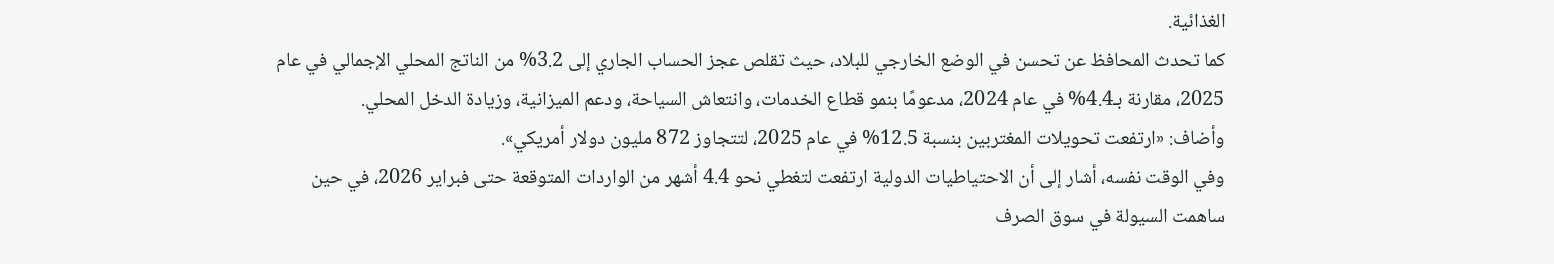الغذائية.
كما تحدث المحافظ عن تحسن في الوضع الخارجي للبلاد، حيث تقلص عجز الحساب الجاري إلى 3.2% من الناتج المحلي الإجمالي في عام 2025، مقارنة بـ4.4% في عام 2024، مدعومًا بنمو قطاع الخدمات، وانتعاش السياحة، ودعم الميزانية، وزيادة الدخل المحلي.
وأضاف: «ارتفعت تحويلات المغتربين بنسبة 12.5% في عام 2025، لتتجاوز 872 مليون دولار أمريكي».
وفي الوقت نفسه، أشار إلى أن الاحتياطيات الدولية ارتفعت لتغطي نحو 4.4 أشهر من الواردات المتوقعة حتى فبراير 2026، في حين ساهمت السيولة في سوق الصرف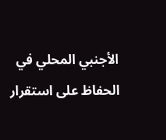الأجنبي المحلي في الحفاظ على استقرار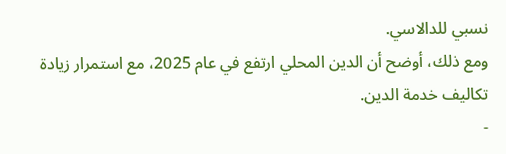نسبي للدالاسي.
ومع ذلك، أوضح أن الدين المحلي ارتفع في عام 2025، مع استمرار زيادة تكاليف خدمة الدين.
-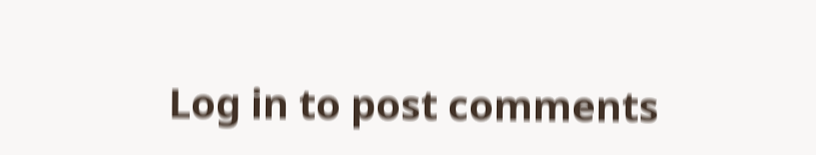Log in to post comments